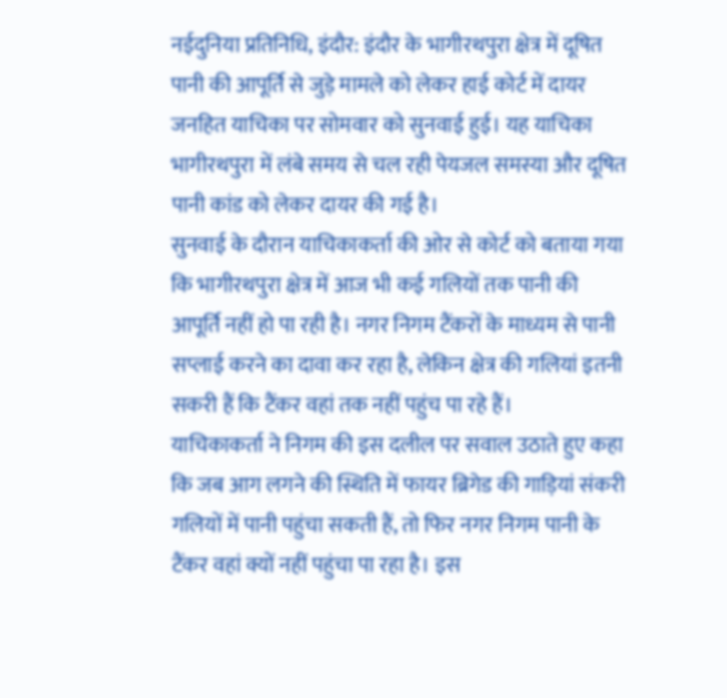नईदुनिया प्रतिनिधि, इंदौर: इंदौर के भागीरथपुरा क्षेत्र में दूषित पानी की आपूर्ति से जुड़े मामले को लेकर हाई कोर्ट में दायर जनहित याचिका पर सोमवार को सुनवाई हुई। यह याचिका भागीरथपुरा में लंबे समय से चल रही पेयजल समस्या और दूषित पानी कांड को लेकर दायर की गई है।
सुनवाई के दौरान याचिकाकर्ता की ओर से कोर्ट को बताया गया कि भागीरथपुरा क्षेत्र में आज भी कई गलियों तक पानी की आपूर्ति नहीं हो पा रही है। नगर निगम टैंकरों के माध्यम से पानी सप्लाई करने का दावा कर रहा है, लेकिन क्षेत्र की गलियां इतनी सकरी हैं कि टैंकर वहां तक नहीं पहुंच पा रहे हैं।
याचिकाकर्ता ने निगम की इस दलील पर सवाल उठाते हुए कहा कि जब आग लगने की स्थिति में फायर ब्रिगेड की गाड़ियां संकरी गलियों में पानी पहुंचा सकती हैं, तो फिर नगर निगम पानी के टैंकर वहां क्यों नहीं पहुंचा पा रहा है। इस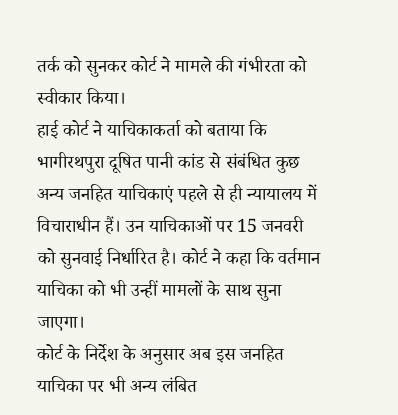तर्क को सुनकर कोर्ट ने मामले की गंभीरता को स्वीकार किया।
हाई कोर्ट ने याचिकाकर्ता को बताया कि भागीरथपुरा दूषित पानी कांड से संबंधित कुछ अन्य जनहित याचिकाएं पहले से ही न्यायालय में विचाराधीन हैं। उन याचिकाओं पर 15 जनवरी को सुनवाई निर्धारित है। कोर्ट ने कहा कि वर्तमान याचिका को भी उन्हीं मामलों के साथ सुना जाएगा।
कोर्ट के निर्देश के अनुसार अब इस जनहित याचिका पर भी अन्य लंबित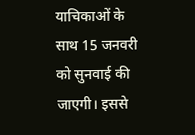याचिकाओं के साथ 15 जनवरी को सुनवाई की जाएगी। इससे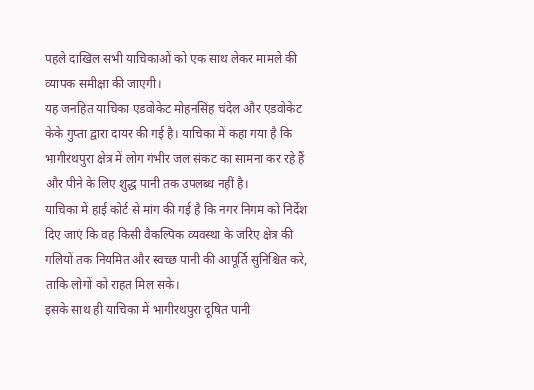पहले दाखिल सभी याचिकाओं को एक साथ लेकर मामले की व्यापक समीक्षा की जाएगी।
यह जनहित याचिका एडवोकेट मोहनसिंह चंदेल और एडवोकेट केके गुप्ता द्वारा दायर की गई है। याचिका में कहा गया है कि भागीरथपुरा क्षेत्र में लोग गंभीर जल संकट का सामना कर रहे हैं और पीने के लिए शुद्ध पानी तक उपलब्ध नहीं है।
याचिका में हाई कोर्ट से मांग की गई है कि नगर निगम को निर्देश दिए जाएं कि वह किसी वैकल्पिक व्यवस्था के जरिए क्षेत्र की गलियों तक नियमित और स्वच्छ पानी की आपूर्ति सुनिश्चित करे, ताकि लोगों को राहत मिल सके।
इसके साथ ही याचिका में भागीरथपुरा दूषित पानी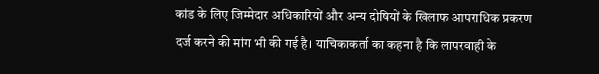कांड के लिए जिम्मेदार अधिकारियों और अन्य दोषियों के खिलाफ आपराधिक प्रकरण दर्ज करने की मांग भी की गई है। याचिकाकर्ता का कहना है कि लापरवाही के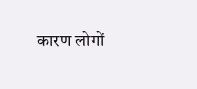कारण लोगों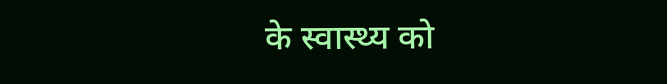के स्वास्थ्य को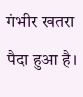गंभीर खतरा पैदा हुआ है।